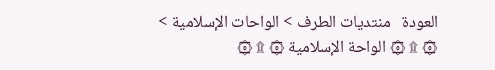العودة   منتديات الطرف > الواحات الإسلامية > ۞ ۩ ۞ الواحة الإسلامية ۞ ۩ ۞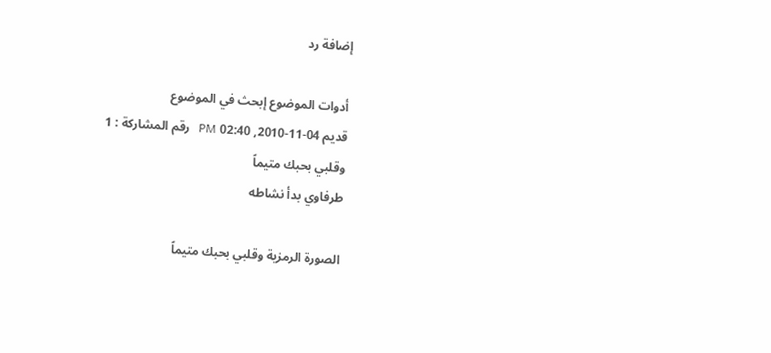إضافة رد

أدوات الموضوع إبحث في الموضوع
قديم 04-11-2010, 02:40 PM   رقم المشاركة : 1
وقلبي بحبك متيماً
طرفاوي بدأ نشاطه

الصورة الرمزية وقلبي بحبك متيماً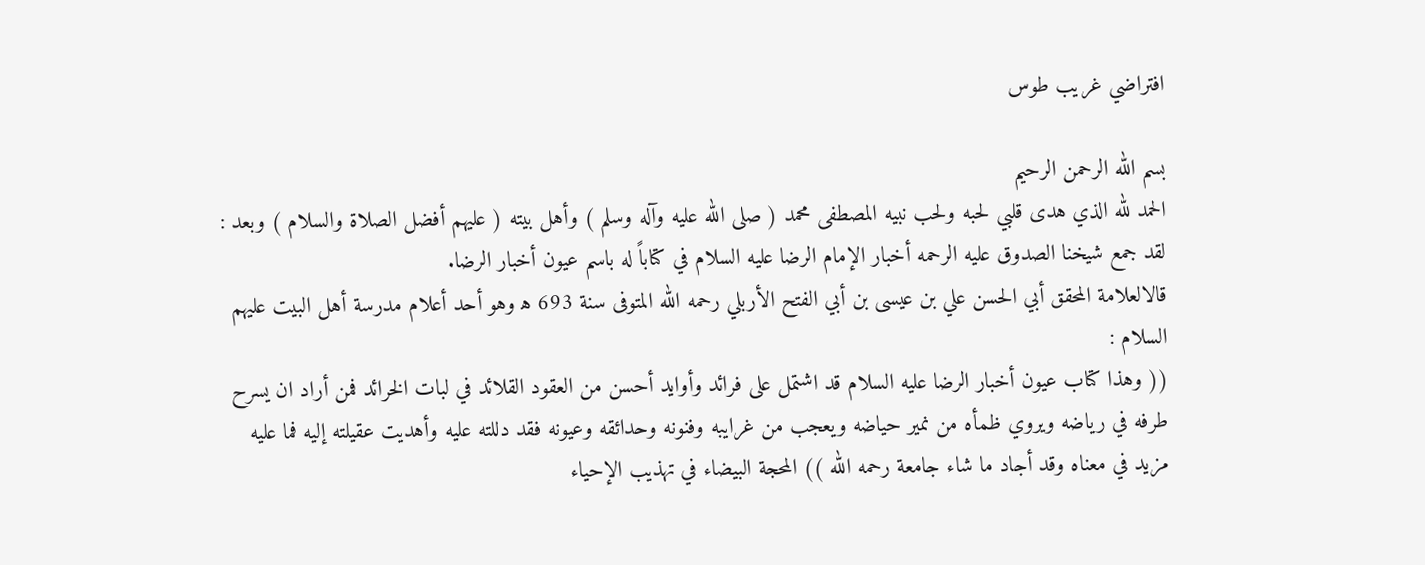افتراضي غريب طوس

بسم الله الرحمن الرحيم
الحمد لله الذي هدى قلبي لحبه ولحب نبيه المصطفى محمد ( صلى الله عليه وآله وسلم ) وأهل بيته ( عليهم أفضل الصلاة والسلام ) وبعد :
لقد جمع شيخنا الصدوق عليه الرحمه أخبار الإمام الرضا عليه السلام في كتاباً له باسم عيون أخبار الرضا.
قالالعلامة المحقق أبي الحسن علي بن عيسى بن أبي الفتح الأربلي رحمه الله المتوفى سنة 693 ه‍ وهو أحد أعلام مدرسة أهل البيت عليهم السلام :
(( وهذا كتاب عيون أخبار الرضا عليه السلام قد اشتمل على فرائد وأوايد أحسن من العقود القلائد في لبات الخرائد فمن أراد ان يسرح طرفه في رياضه ويروي ظمأه من نمير حياضه ويعجب من غرايبه وفنونه وحدائقه وعيونه فقد دللته عليه وأهديت عقيلته إليه فما عليه مزيد في معناه وقد أجاد ما شاء جامعة رحمه الله )) المحجة البيضاء في تهذيب الإحياء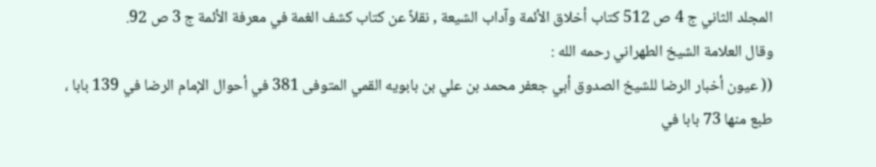المجلد الثاني ج 4 ص 512 كتاب أخلاق الأئمة وآداب الشيعة , نقلاً عن كتاب كشف الغمة في معرفة الأئمة ج 3 ص 92.
وقال العلامة الشيخ الطهراني رحمه الله :
(( عيون أخبار الرضا للشيخ الصدوق أبي جعفر محمد بن علي بن بابويه القمي المتوفى 381 في أحوال الإمام الرضا في 139 بابا ، طبع منها 73 بابا في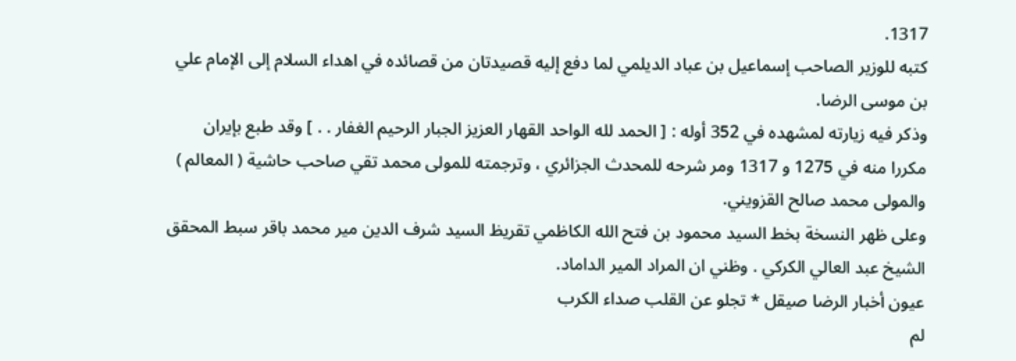1317.
كتبه للوزير الصاحب إسماعيل بن عباد الديلمي لما دفع إليه قصيدتان من قصائده في اهداء السلام إلى الإمام علي بن موسى الرضا.
وذكر فيه زيارته لمشهده في 352 أوله : [ الحمد لله الواحد القهار العزيز الجبار الرحيم الغفار . . ] وقد طبع بإيران مكررا منه في 1275 و 1317 ومر شرحه للمحدث الجزائري ، وترجمته للمولى محمد تقي صاحب حاشية ( المعالم ) والمولى محمد صالح القزويني.
وعلى ظهر النسخة بخط السيد محمود بن فتح الله الكاظمي تقريظ السيد شرف الدين مير محمد باقر سبط المحقق الشيخ عبد العالي الكركي . وظني ان المراد المير الداماد.
عيون أخبار الرضا صيقل * تجلو عن القلب صداء الكرب
لم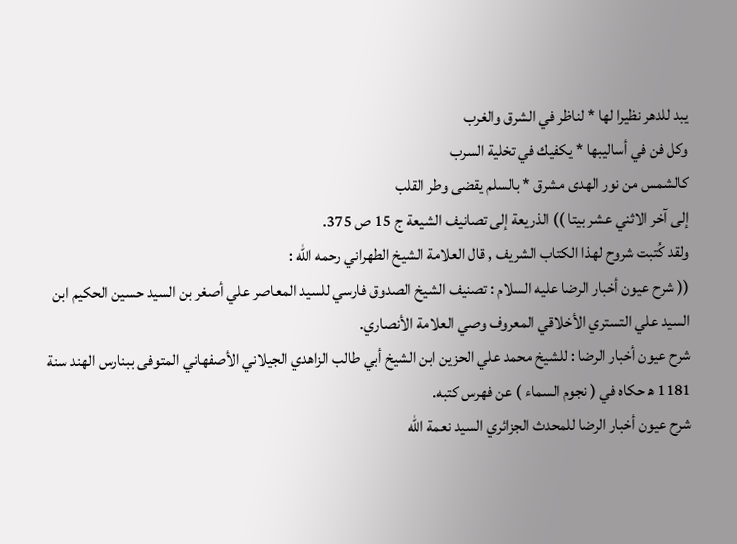يبد للدهر نظيرا لها * لناظر في الشرق والغرب
وكل فن في أساليبها * يكفيك في تخلية السرب
كالشمس من نور الهدى مشرق * بالسلم يقضى وطر القلب
إلى آخر الاثني عشر بيتا )) الذريعة إلى تصانيف الشيعة ج 15 ص 375.
ولقد كُتبت شروح لهذا الكتاب الشريف , قال العلامة الشيخ الطهراني رحمه الله :
(( شرح عيون أخبار الرضا عليه السلام : تصنيف الشيخ الصدوق فارسي للسيد المعاصر علي أصغر بن السيد حسين الحكيم ابن السيد علي التستري الأخلاقي المعروف وصي العلامة الأنصاري.
شرح عيون أخبار الرضا : للشيخ محمد علي الحزين ابن الشيخ أبي طالب الزاهدي الجيلاني الأصفهاني المتوفى ببنارس الهند سنة 1181 ه‍ حكاه في ( نجوم السماء ) عن فهرس كتبه.
شرح عيون أخبار الرضا للمحدث الجزائري السيد نعمة الله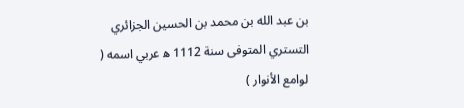بن عبد الله بن محمد بن الحسين الجزائري التستري المتوفى سنة 1112 ه‍ عربي اسمه ( لوامع الأنوار )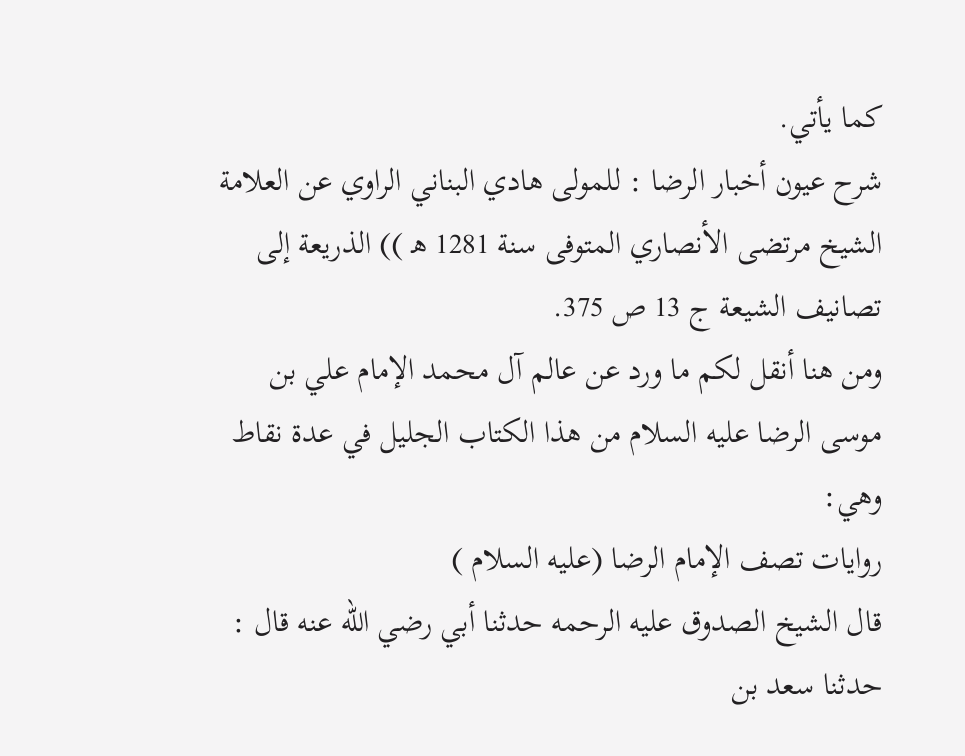كما يأتي.
شرح عيون أخبار الرضا : للمولى هادي البناني الراوي عن العلامة الشيخ مرتضى الأنصاري المتوفى سنة 1281 ه‍ )) الذريعة إلى تصانيف الشيعة ج 13 ص 375.
ومن هنا أنقل لكم ما ورد عن عالم آل محمد الإمام علي بن موسى الرضا عليه السلام من هذا الكتاب الجليل في عدة نقاط وهي:
روايات تصف الإمام الرضا (عليه السلام )
قال الشيخ الصدوق عليه الرحمه حدثنا أبي رضي الله عنه قال : حدثنا سعد بن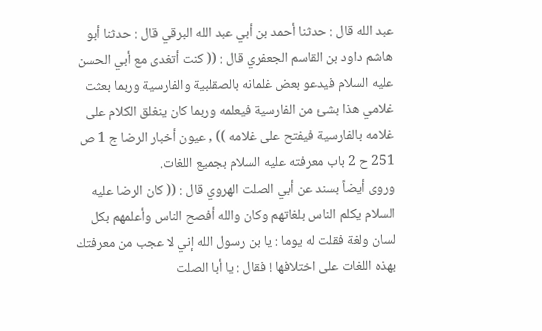عبد الله قال : حدثنا أحمد بن أبي عبد الله البرقي قال : حدثنا أبو هاشم داود بن القاسم الجعفري قال : (( كنت أتغدى مع أبي الحسن عليه السلام فيدعو بعض غلمانه بالصقلبية والفارسية وربما بعثت غلامي هذا بشئ من الفارسية فيعلمه وربما كان ينغلق الكلام على غلامه بالفارسية فيفتح على غلامه )) , عيون أخبار الرضا ج 1 ص 251 ح 2 باب معرفته عليه السلام بجميع اللغات.
وروى أيضاً بسند عن أبي الصلت الهروي قال : (( كان الرضا عليه السلام يكلم الناس بلغاتهم وكان والله أفصح الناس وأعلمهم بكل لسان ولغة فقلت له يوما : يا بن رسول الله إني لا عجب من معرفتك بهذه اللغات على اختلافها ! فقال : يا أبا الصلت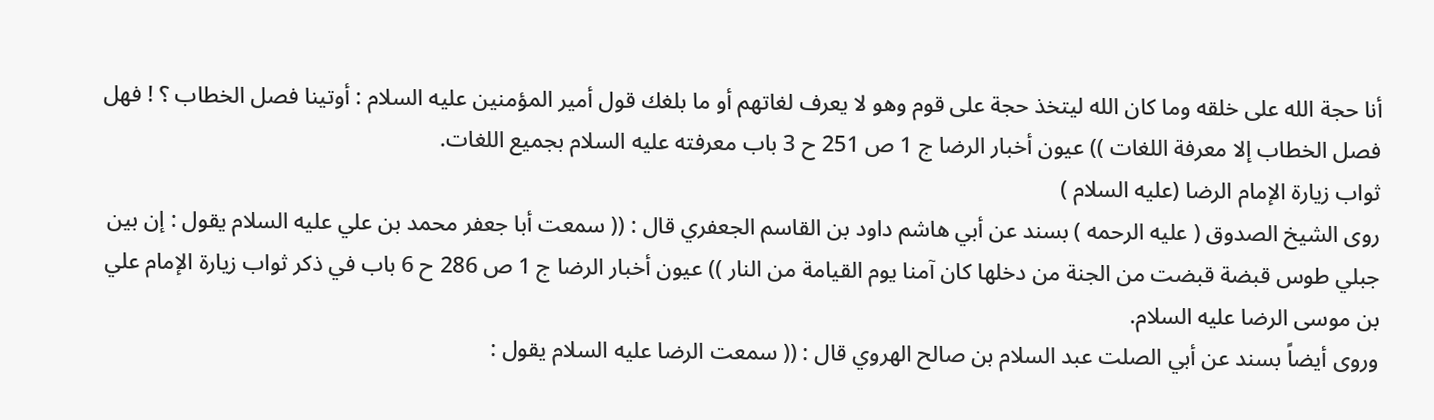أنا حجة الله على خلقه وما كان الله ليتخذ حجة على قوم وهو لا يعرف لغاتهم أو ما بلغك قول أمير المؤمنين عليه السلام : أوتينا فصل الخطاب ؟ ! فهل فصل الخطاب إلا معرفة اللغات )) عيون أخبار الرضا ج 1 ص 251 ح 3 باب معرفته عليه السلام بجميع اللغات.
ثواب زيارة الإمام الرضا (عليه السلام )
روى الشيخ الصدوق ( عليه الرحمه ) بسند عن أبي هاشم داود بن القاسم الجعفري قال : (( سمعت أبا جعفر محمد بن علي عليه السلام يقول : إن بين جبلي طوس قبضة قبضت من الجنة من دخلها كان آمنا يوم القيامة من النار )) عيون أخبار الرضا ج 1 ص 286 ح 6 باب في ذكر ثواب زيارة الإمام علي بن موسى الرضا عليه السلام.
وروى أيضاً بسند عن أبي الصلت عبد السلام بن صالح الهروي قال : (( سمعت الرضا عليه السلام يقول :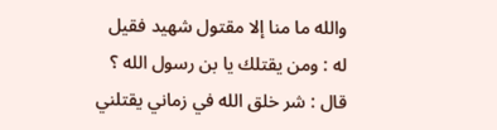والله ما منا إلا مقتول شهيد فقيل له : ومن يقتلك يا بن رسول الله ؟ قال : شر خلق الله في زماني يقتلني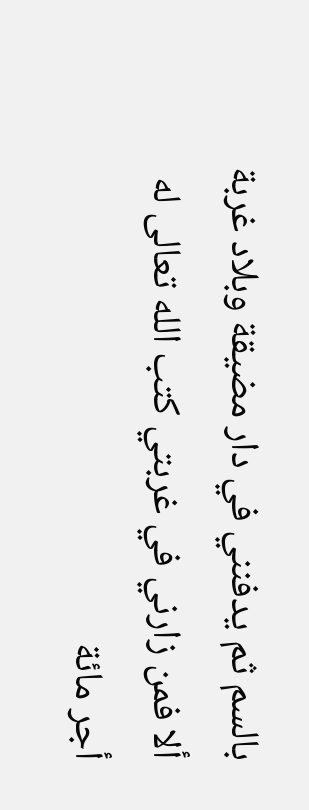بالسم ثم يدفنني في دار مضيقة وبلاد غربة ألا فمن زارني في غربتي كتب الله تعالى له أجر مائة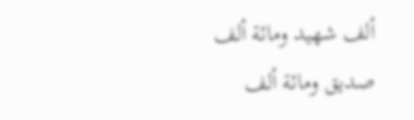ألف شهيد ومائة ألف صديق ومائة ألف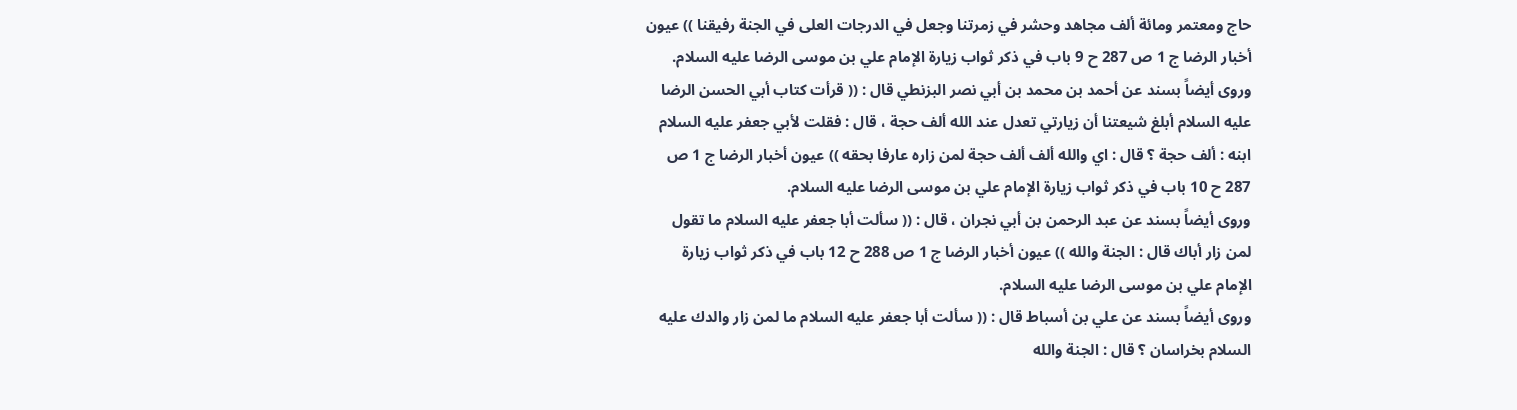حاج ومعتمر ومائة ألف مجاهد وحشر في زمرتنا وجعل في الدرجات العلى في الجنة رفيقنا )) عيون أخبار الرضا ج 1 ص 287 ح 9 باب في ذكر ثواب زيارة الإمام علي بن موسى الرضا عليه السلام.
وروى أيضاً بسند عن أحمد بن محمد بن أبي نصر البزنطي قال : (( قرأت كتاب أبي الحسن الرضا عليه السلام أبلغ شيعتنا أن زيارتي تعدل عند الله ألف حجة ، قال : فقلت لأبي جعفر عليه السلام ابنه : ألف حجة ؟ قال : اي والله ألف ألف حجة لمن زاره عارفا بحقه )) عيون أخبار الرضا ج 1 ص 287 ح 10 باب في ذكر ثواب زيارة الإمام علي بن موسى الرضا عليه السلام.
وروى أيضاً بسند عن عبد الرحمن بن أبي نجران ، قال : (( سألت أبا جعفر عليه السلام ما تقول لمن زار أباك قال : الجنة والله )) عيون أخبار الرضا ج 1 ص 288 ح 12 باب في ذكر ثواب زيارة الإمام علي بن موسى الرضا عليه السلام.
وروى أيضاً بسند عن علي بن أسباط قال : (( سألت أبا جعفر عليه السلام ما لمن زار والدك عليه السلام بخراسان ؟ قال : الجنة والله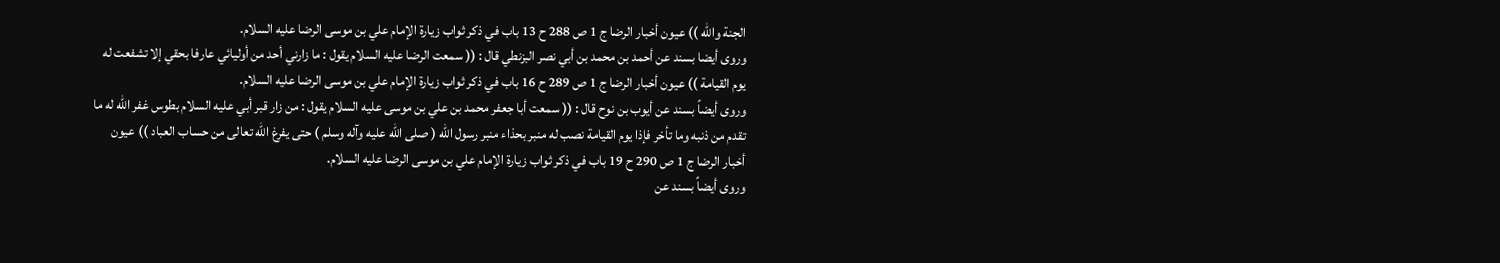الجنة والله )) عيون أخبار الرضا ج 1 ص 288 ح 13 باب في ذكر ثواب زيارة الإمام علي بن موسى الرضا عليه السلام.
وروى أيضا بسند عن أحمد بن محمد بن أبي نصر البزنطي قال : (( سمعت الرضا عليه السلام يقول : ما زارني أحد من أوليائي عارفا بحقي إلا تشفعت له يوم القيامة )) عيون أخبار الرضا ج 1 ص 289 ح 16 باب في ذكر ثواب زيارة الإمام علي بن موسى الرضا عليه السلام.
وروى أيضاً بسند عن أيوب بن نوح قال : (( سمعت أبا جعفر محمد بن علي بن موسى عليه السلام يقول : من زار قبر أبي عليه السلام بطوس غفر الله له ما تقدم من ذنبه وما تأخر فإذا يوم القيامة نصب له منبر بحذاء منبر رسول الله ( صلى الله عليه وآله وسلم ) حتى يفرغ الله تعالى من حساب العباد )) عيون أخبار الرضا ج 1 ص 290 ح 19 باب في ذكر ثواب زيارة الإمام علي بن موسى الرضا عليه السلام.
وروى أيضاً بسند عن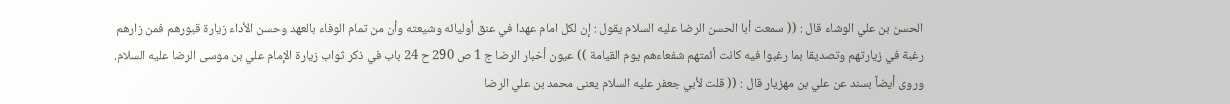الحسن بن علي الوشاء قال : (( سمعت أبا الحسن الرضا عليه السلام يقول : إن لكل امام عهدا في عنق أوليائه وشيعته وأن من تمام الوفاء بالعهد وحسن الأداء زيارة قبورهم فمن زارهم رغبة في زيارتهم وتصديقا بما رغبوا فيه كانت أئمتهم شفعاءهم يوم القيامة )) عيون أخبار الرضا ج 1 ص 290 ح 24 باب في ذكر ثواب زيارة الإمام علي بن موسى الرضا عليه السلام.
وروى أيضاً بسند عن علي بن مهزيار قال : (( قلت لأبي جعفر عليه السلام يعنى محمد بن علي الرضا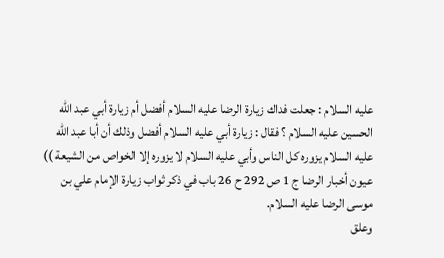عليه السلام : جعلت فداك زيارة الرضا عليه السلام أفضل أم زيارة أبي عبد الله الحسين عليه السلام ؟ فقال : زيارة أبي عليه السلام أفضل وذلك أن أبا عبد الله عليه السلام يزوره كل الناس وأبي عليه السلام لا يزوره إلا الخواص من الشيعة )) عيون أخبار الرضا ج 1 ص 292 ح 26 باب في ذكر ثواب زيارة الإمام علي بن موسى الرضا عليه السلام.
وعلق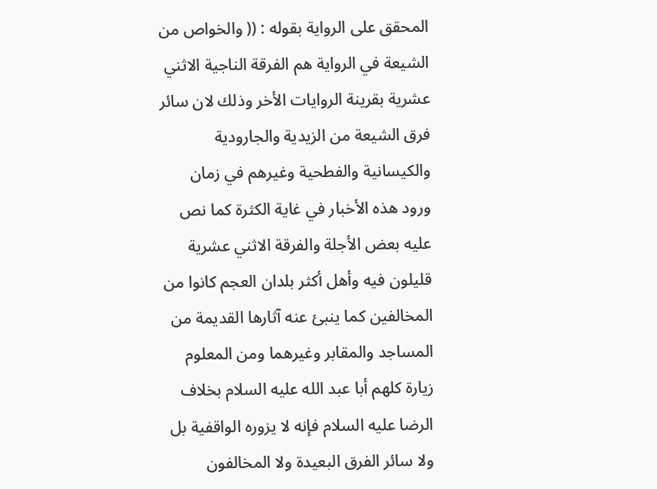المحقق على الرواية بقوله : (( والخواص من الشيعة في الرواية هم الفرقة الناجية الاثني عشرية بقرينة الروايات الأخر وذلك لان سائر فرق الشيعة من الزيدية والجارودية والكيسانية والفطحية وغيرهم في زمان ورود هذه الأخبار في غاية الكثرة كما نص عليه بعض الأجلة والفرقة الاثني عشرية قليلون فيه وأهل أكثر بلدان العجم كانوا من المخالفين كما ينبئ عنه آثارها القديمة من المساجد والمقابر وغيرهما ومن المعلوم زيارة كلهم أبا عبد الله عليه السلام بخلاف الرضا عليه السلام فإنه لا يزوره الواقفية بل ولا سائر الفرق البعيدة ولا المخالفون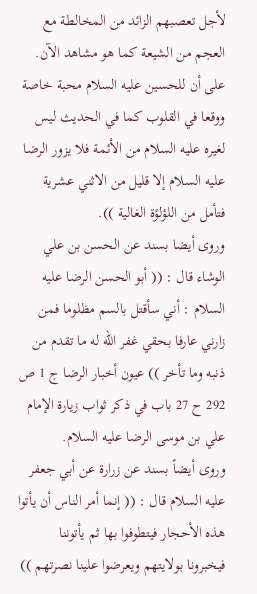لأجل تعصبهم الزائد من المخالطة مع العجم من الشيعة كما هو مشاهد الآن.
على أن للحسين عليه السلام محبة خاصة ووقعا في القلوب كما في الحديث ليس لغيره عليه السلام من الأئمة فلا يزور الرضا عليه السلام إلا قليل من الاثني عشرية فتأمل من اللؤلؤة الغالية )).
وروى أيضا بسند عن الحسن بن علي الوشاء قال : (( أبو الحسن الرضا عليه السلام : أني سأقتل بالسم مظلوما فمن زارني عارفا بحقي غفر الله له ما تقدم من ذنبه وما تأخر )) عيون أخبار الرضا ج 1 ص 292 ح 27 باب في ذكر ثواب زيارة الإمام علي بن موسى الرضا عليه السلام.
وروى أيضاً بسند عن زرارة عن أبي جعفر عليه السلام قال : (( إنما أمر الناس أن يأتوا هذه الأحجار فيتطوفوا بها ثم يأتوننا فيخبرونا بولايتهم ويعرضوا علينا نصرتهم ))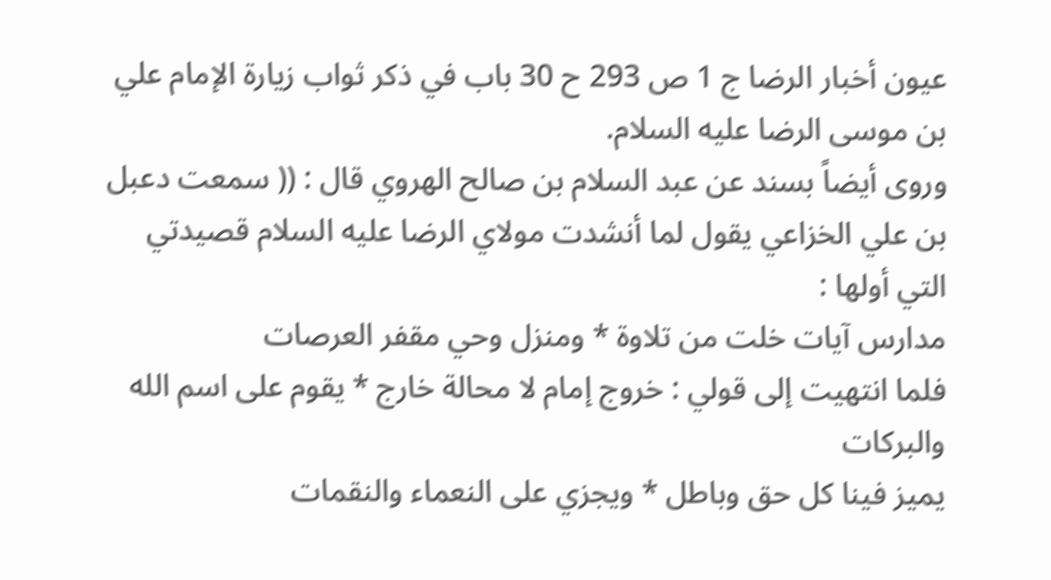عيون أخبار الرضا ج 1 ص 293 ح 30 باب في ذكر ثواب زيارة الإمام علي بن موسى الرضا عليه السلام.
وروى أيضاً بسند عن عبد السلام بن صالح الهروي قال : (( سمعت دعبل بن علي الخزاعي يقول لما أنشدت مولاي الرضا عليه السلام قصيدتي التي أولها :
مدارس آيات خلت من تلاوة * ومنزل وحي مقفر العرصات
فلما انتهيت إلى قولي : خروج إمام لا محالة خارج * يقوم على اسم الله والبركات
يميز فينا كل حق وباطل * ويجزي على النعماء والنقمات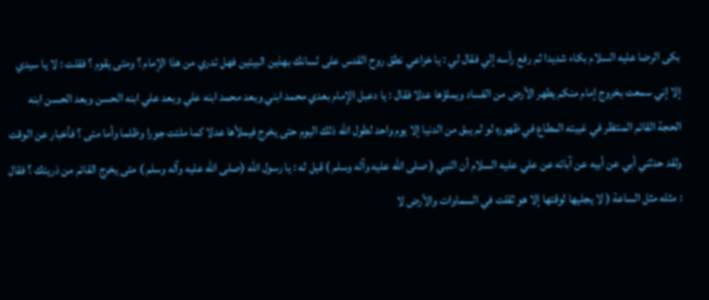بكى الرضا عليه السلام بكاء شديدا ثم رفع رأسه إلي فقال لي : يا خزاعي نطق روح القدس على لسانك بهذين البيتين فهل تدري من هذا الإمام ؟ ومتى يقوم ؟ فقلت : لا يا سيدي إلا إني سمعت بخروج إمام منكم يطهر الأرض من الفساد ويملؤها عدلا فقال : يا دعبل الإمام بعدي محمد ابني وبعد محمد ابنه علي وبعد علي ابنه الحسن وبعد الحسن ابنه الحجة القائم المنتظر في غيبته المطاع في ظهوره لو لم يبق من الدنيا إلا يوم واحد لطول الله ذلك اليوم حتى يخرج فيملأها عدلا كما ملئت جورا وظلما وأما متى ؟ فأخبار عن الوقت ولقد حدثني أبي عن أبيه عن آبائه عن علي عليه السلام أن النبي ( صلى الله عليه وآله وسلم ) قيل له : يا رسول الله (صلى الله عليه وآله وسلم ) متى يخرج القائم من ذريتك ؟ فقال : مثله مثل الساعة ( لا يجليها لوقتها إلا هو ثقلت في السماوات والأرض لا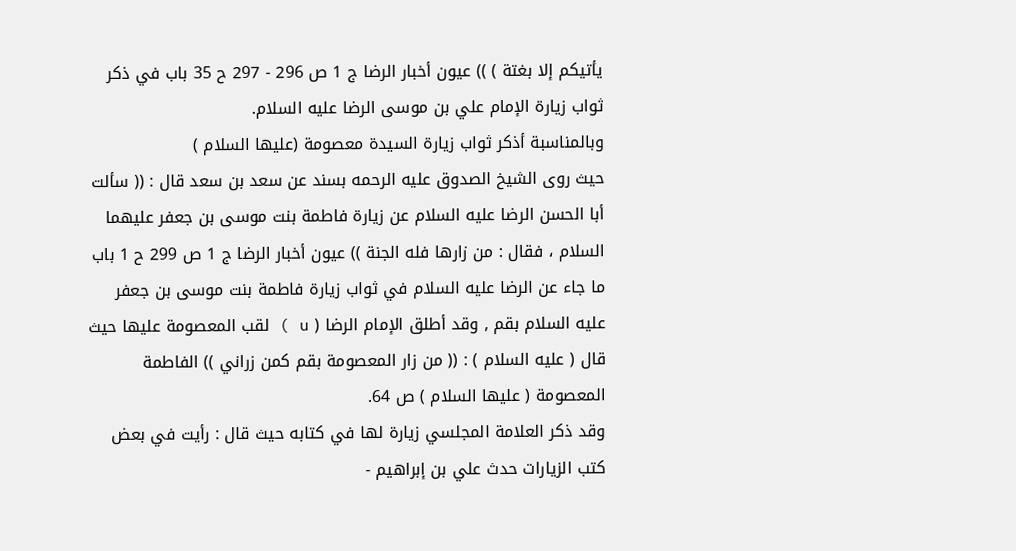يأتيكم إلا بغتة ) )) عيون أخبار الرضا ج 1 ص 296 - 297 ح 35 باب في ذكر ثواب زيارة الإمام علي بن موسى الرضا عليه السلام.
وبالمناسبة أذكر ثواب زيارة السيدة معصومة (عليها السلام )
حيث روى الشيخ الصدوق عليه الرحمه بسند عن سعد بن سعد قال : (( سألت أبا الحسن الرضا عليه السلام عن زيارة فاطمة بنت موسى بن جعفر عليهما السلام ، فقال : من زارها فله الجنة )) عيون أخبار الرضا ج 1 ص 299 ح 1 باب ما جاء عن الرضا عليه السلام في ثواب زيارة فاطمة بنت موسى بن جعفر عليه السلام بقم , وقد أطلق الإمام الرضا ( u ) لقب المعصومة عليها حيث قال ( عليه السلام ) : (( من زار المعصومة بقم كمن زراني )) الفاطمة المعصومة ( عليها السلام ) ص 64.
وقد ذكر العلامة المجلسي زيارة لها في كتابه حيث قال : رأيت في بعض كتب الزيارات حدث علي بن إبراهيم -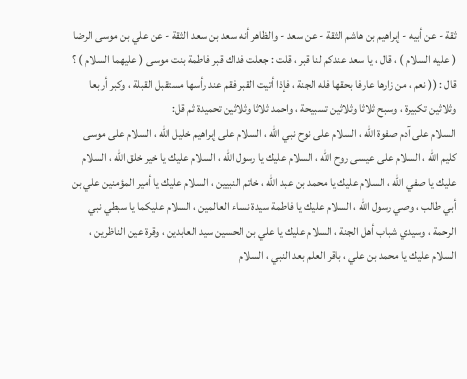ثقة - عن أبيه - إبراهيم بن هاشم الثقة - عن سعد - والظاهر أنه سعد بن سعد الثقة - عن علي بن موسى الرضا ( عليه السلام ) ، قال ، يا سعد عندكم لنا قبر ، قلت : جعلت فداك قبر فاطمة بنت موسى ( عليهما السلام ) ؟ قال : (( نعم ، من زارها عارفا بحقها فله الجنة ، فإذا أتيت القبر فقم عند رأسها مستقبل القبلة ، وكبر أربعا وثلاثين تكبيرة ، وسبح ثلاثا وثلاثين تسبيحة ، واحمد ثلاثا وثلاثين تحميدة ثم قل:
السلام على آدم صفوة الله ، السلام على نوح نبي الله ، السلام على إبراهيم خليل الله ، السلام على موسى كليم الله ، السلام على عيسى روح الله ، السلام عليك يا رسول الله ، السلام عليك يا خير خلق الله ، السلام عليك يا صفي الله ، السلام عليك يا محمد بن عبد الله ، خاتم النبيين ، السلام عليك يا أمير المؤمنين علي بن أبي طالب ، وصي رسول الله ، السلام عليك يا فاطمة سيدة نساء العالمين ، السلام عليكما يا سبطي نبي الرحمة ، وسيدي شباب أهل الجنة ، السلام عليك يا علي بن الحسين سيد العابدين ، وقرة عين الناظرين ، السلام عليك يا محمد بن علي ، باقر العلم بعد النبي ، السلام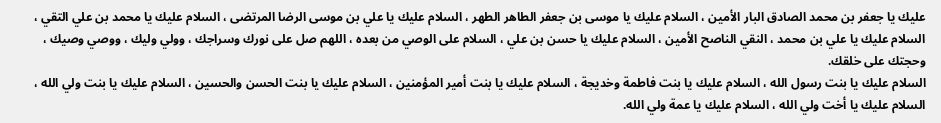عليك يا جعفر بن محمد الصادق البار الأمين ، السلام عليك يا موسى بن جعفر الطاهر الطهر ، السلام عليك يا علي بن موسى الرضا المرتضى ، السلام عليك يا محمد بن علي التقي ، السلام عليك يا علي بن محمد ، النقي الناصح الأمين ، السلام عليك يا حسن بن علي ، السلام على الوصي من بعده ، اللهم صل على نورك وسراجك ، وولي وليك ، ووصي وصيك ، وحجتك على خلقك.
السلام عليك يا بنت رسول الله ، السلام عليك يا بنت فاطمة وخديجة ، السلام عليك يا بنت أمير المؤمنين ، السلام عليك يا بنت الحسن والحسين ، السلام عليك يا بنت ولي الله ، السلام عليك يا أخت ولي الله ، السلام عليك يا عمة ولي الله.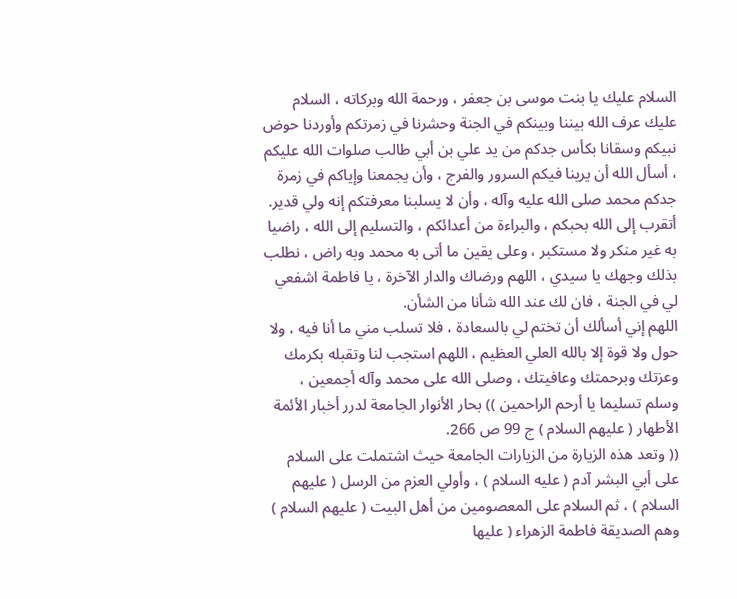السلام عليك يا بنت موسى بن جعفر ، ورحمة الله وبركاته ، السلام عليك عرف الله بيننا وبينكم في الجنة وحشرنا في زمرتكم وأوردنا حوض نبيكم وسقانا بكأس جدكم من يد علي بن أبي طالب صلوات الله عليكم ، أسأل الله أن يرينا فيكم السرور والفرج ، وأن يجمعنا وإياكم في زمرة جدكم محمد صلى الله عليه وآله ، وأن لا يسلبنا معرفتكم إنه ولي قدير.
أتقرب إلى الله بحبكم ، والبراءة من أعدائكم ، والتسليم إلى الله ، راضيا به غير منكر ولا مستكبر ، وعلى يقين ما أتى به محمد وبه راض ، نطلب بذلك وجهك يا سيدي ، اللهم ورضاك والدار الآخرة ، يا فاطمة اشفعي لي في الجنة ، فان لك عند الله شأنا من الشأن.
اللهم إني أسألك أن تختم لي بالسعادة ، فلا تسلب مني ما أنا فيه ، ولا حول ولا قوة إلا بالله العلي العظيم ، اللهم استجب لنا وتقبله بكرمك وعزتك وبرحمتك وعافيتك ، وصلى الله على محمد وآله أجمعين ، وسلم تسليما يا أرحم الراحمين )) بحار الأنوار الجامعة لدرر أخبار الأئمة الأطهار ( عليهم السلام ) ج 99 ص 266.
(( وتعد هذه الزيارة من الزيارات الجامعة حيث اشتملت على السلام على أبي البشر آدم ( عليه السلام ) ، وأولي العزم من الرسل ( عليهم السلام ) ، ثم السلام على المعصومين من أهل البيت ( عليهم السلام ) وهم الصديقة فاطمة الزهراء ( عليها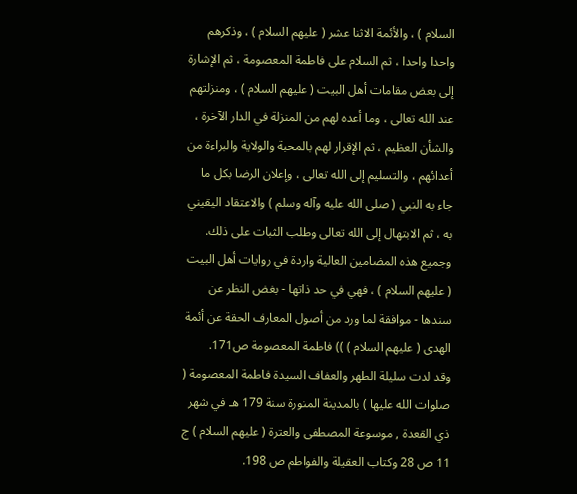السلام ) ، والأئمة الاثنا عشر ( عليهم السلام ) ، وذكرهم واحدا واحدا ، ثم السلام على فاطمة المعصومة ، ثم الإشارة إلى بعض مقامات أهل البيت ( عليهم السلام ) ، ومنزلتهم عند الله تعالى ، وما أعده لهم من المنزلة في الدار الآخرة ، والشأن العظيم ، ثم الإقرار لهم بالمحبة والولاية والبراءة من أعدائهم ، والتسليم إلى الله تعالى ، وإعلان الرضا بكل ما جاء به النبي ( صلى الله عليه وآله وسلم ) والاعتقاد اليقيني به ، ثم الابتهال إلى الله تعالى وطلب الثبات على ذلك.
وجميع هذه المضامين العالية واردة في روايات أهل البيت ( عليهم السلام ) ، فهي في حد ذاتها - بغض النظر عن سندها - موافقة لما ورد من أصول المعارف الحقة عن أئمة الهدى ( عليهم السلام ) )) فاطمة المعصومة ص171.
وقد لدت سليلة الطهر والعفاف السيدة فاطمة المعصومة ( صلوات الله عليها ) بالمدينة المنورة سنة 179 هـ في شهر ذي القعدة , موسوعة المصطفى والعترة ( عليهم السلام ) ج 11 ص 28 وكتاب العقيلة والفواطم ص 198.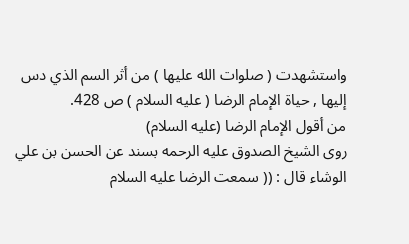واستشهدت ( صلوات الله عليها ) من أثر السم الذي دس إليها , حياة الإمام الرضا ( عليه السلام ) ص 428.
من أقول الإمام الرضا (عليه السلام)
روى الشيخ الصدوق عليه الرحمه بسند عن الحسن بن علي الوشاء قال : (( سمعت الرضا عليه السلام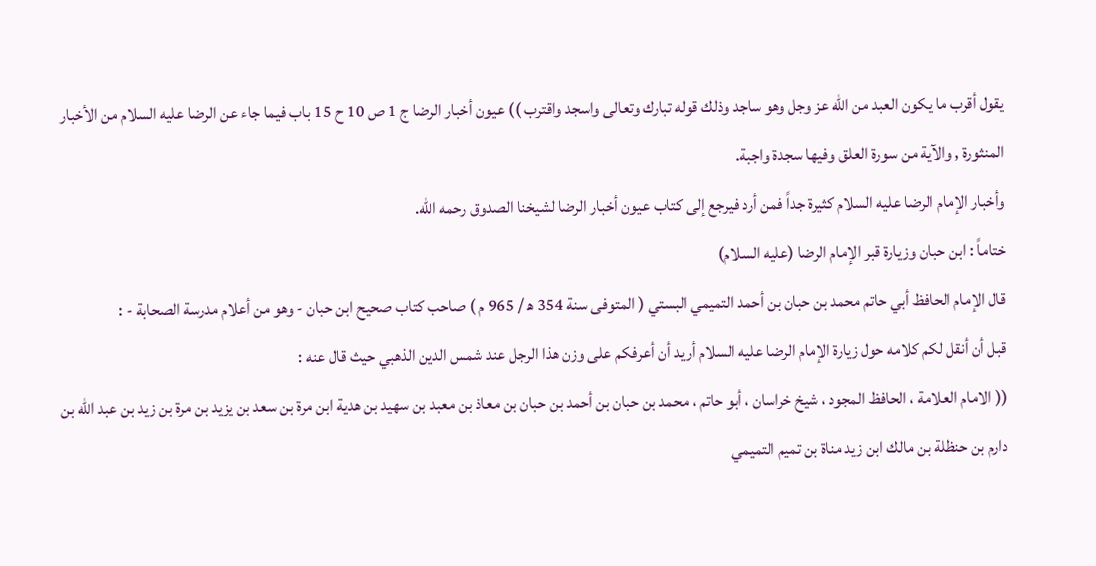يقول أقرب ما يكون العبد من الله عز وجل وهو ساجد وذلك قوله تبارك وتعالى واسجد واقترب )) عيون أخبار الرضا ج 1 ص 10 ح 15 باب فيما جاء عن الرضا عليه السلام من الأخبار المنثورة , والآية من سورة العلق وفيها سجدة واجبة.
وأخبار الإمام الرضا عليه السلام كثيرة جداً فمن أرد فيرجع إلى كتاب عيون أخبار الرضا لشيخنا الصدوق رحمه الله.
ختاماً : ابن حبان وزيارة قبر الإمام الرضا (عليه السلام)
قال الإمام الحافظ أبي حاتم محمد بن حبان بن أحمد التميمي البستي ( المتوفى سنة 354 ه‍ / 965 م ) صاحب كتاب صحيح ابن حبان - وهو من أعلام مدرسة الصحابة - :
قبل أن أنقل لكم كلامه حول زيارة الإمام الرضا عليه السلام أريد أن أعرفكم على وزن هذا الرجل عند شمس الدين الذهبي حيث قال عنه :
(( الامام العلامة ، الحافظ المجود ، شيخ خراسان ، أبو حاتم ، محمد بن حبان بن أحمد بن حبان بن معاذ بن معبد بن سهيد بن هدية ابن مرة بن سعد بن يزيد بن مرة بن زيد بن عبد الله بن دارم بن حنظلة بن مالك ابن زيد مناة بن تميم التميمي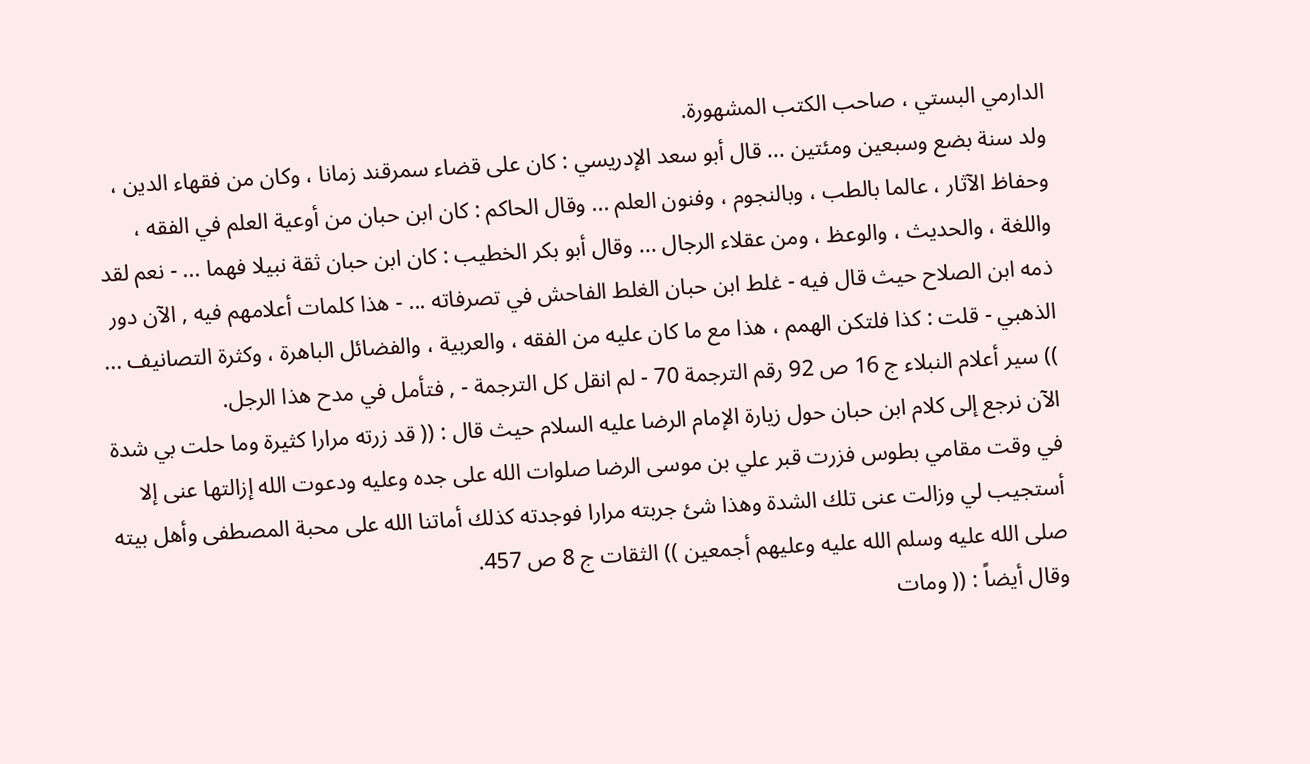الدارمي البستي ، صاحب الكتب المشهورة.
ولد سنة بضع وسبعين ومئتين ... قال أبو سعد الإدريسي : كان على قضاء سمرقند زمانا ، وكان من فقهاء الدين ، وحفاظ الآثار ، عالما بالطب ، وبالنجوم ، وفنون العلم ... وقال الحاكم : كان ابن حبان من أوعية العلم في الفقه ، واللغة ، والحديث ، والوعظ ، ومن عقلاء الرجال ... وقال أبو بكر الخطيب : كان ابن حبان ثقة نبيلا فهما ... - نعم لقد ذمه ابن الصلاح حيث قال فيه - غلط ابن حبان الغلط الفاحش في تصرفاته ... - هذا كلمات أعلامهم فيه , الآن دور الذهبي - قلت : كذا فلتكن الهمم ، هذا مع ما كان عليه من الفقه ، والعربية ، والفضائل الباهرة ، وكثرة التصانيف ... )) سير أعلام النبلاء ج 16 ص 92 رقم الترجمة 70 - لم انقل كل الترجمة - , فتأمل في مدح هذا الرجل.
الآن نرجع إلى كلام ابن حبان حول زيارة الإمام الرضا عليه السلام حيث قال : (( قد زرته مرارا كثيرة وما حلت بي شدة في وقت مقامي بطوس فزرت قبر علي بن موسى الرضا صلوات الله على جده وعليه ودعوت الله إزالتها عنى إلا أستجيب لي وزالت عنى تلك الشدة وهذا شئ جربته مرارا فوجدته كذلك أماتنا الله على محبة المصطفى وأهل بيته صلى الله عليه وسلم الله عليه وعليهم أجمعين )) الثقات ج 8 ص 457.
وقال أيضاً : (( ومات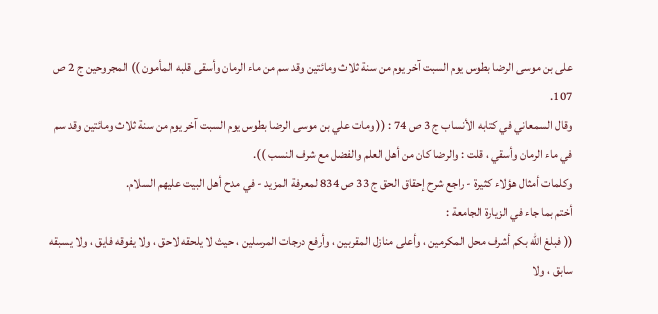على بن موسى الرضا بطوس يوم السبت آخر يوم من سنة ثلاث ومائتين وقد سم من ماء الرمان وأسقى قلبه المأمون )) المجروحين ج 2 ص 107.
وقال السمعاني في كتابه الأنساب ج 3 ص 74 : (( ومات علي بن موسى الرضا بطوس يوم السبت آخر يوم من سنة ثلاث ومائتين وقد سم في ماء الرمان وأسقي ، قلت : والرضا كان من أهل العلم والفضل مع شرف النسب )).
وكلمات أمثال هؤلاء كثيرة - راجع شرح إحقاق الحق ج 33 ص 834 لمعرفة المزيد - في مدح أهل البيت عليهم السلام.
أختم بما جاء في الزيارة الجامعة :
(( فبلغ الله بكم أشرف محل المكرمين ، وأعلى منازل المقربين ، وأرفع درجات المرسلين ، حيث لا يلحقه لاحق ، ولا يفوقه فايق ، ولا يسبقه سابق ، ولا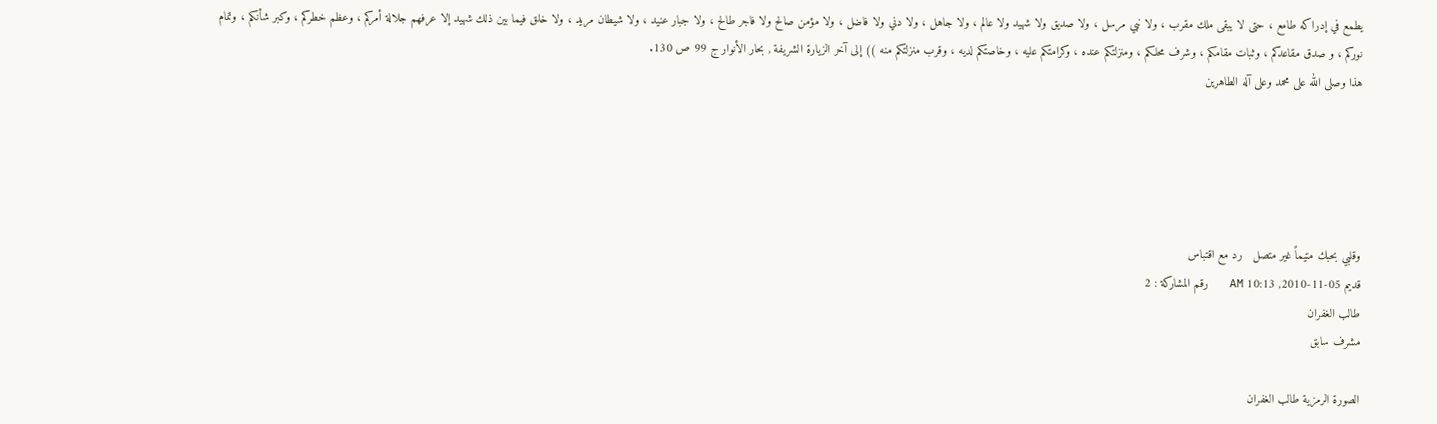يطمع في إدراكه طامع ، حتى لا يبقى ملك مقرب ، ولا نبي مرسل ، ولا صديق ولا شهيد ولا عالم ، ولا جاهل ، ولا دني ولا فاضل ، ولا مؤمن صالح ولا فاجر طالح ، ولا جبار عنيد ، ولا شيطان مريد ، ولا خلق فيما بين ذلك شهيد إلا عرفهم جلالة أمركم ، وعظم خطركم ، وكبر شأنكم ، وتمام نوركم ، و صدق مقاعدكم ، وثبات مقامكم ، وشرف محلكم ، ومنزلتكم عنده ، وكرامتكم عليه ، وخاصتكم لديه ، وقرب منزلتكم منه )) إلى آخر الزيارة الشريفة , بحار الأنوار ج 99 ص 130.
هذا وصلى الله على محمد وعلى آله الطاهرين





وقلبي بحبك متيماً غير متصل   رد مع اقتباس
قديم 05-11-2010, 10:13 AM   رقم المشاركة : 2
طالب الغفران
مشرف سابق

الصورة الرمزية طالب الغفران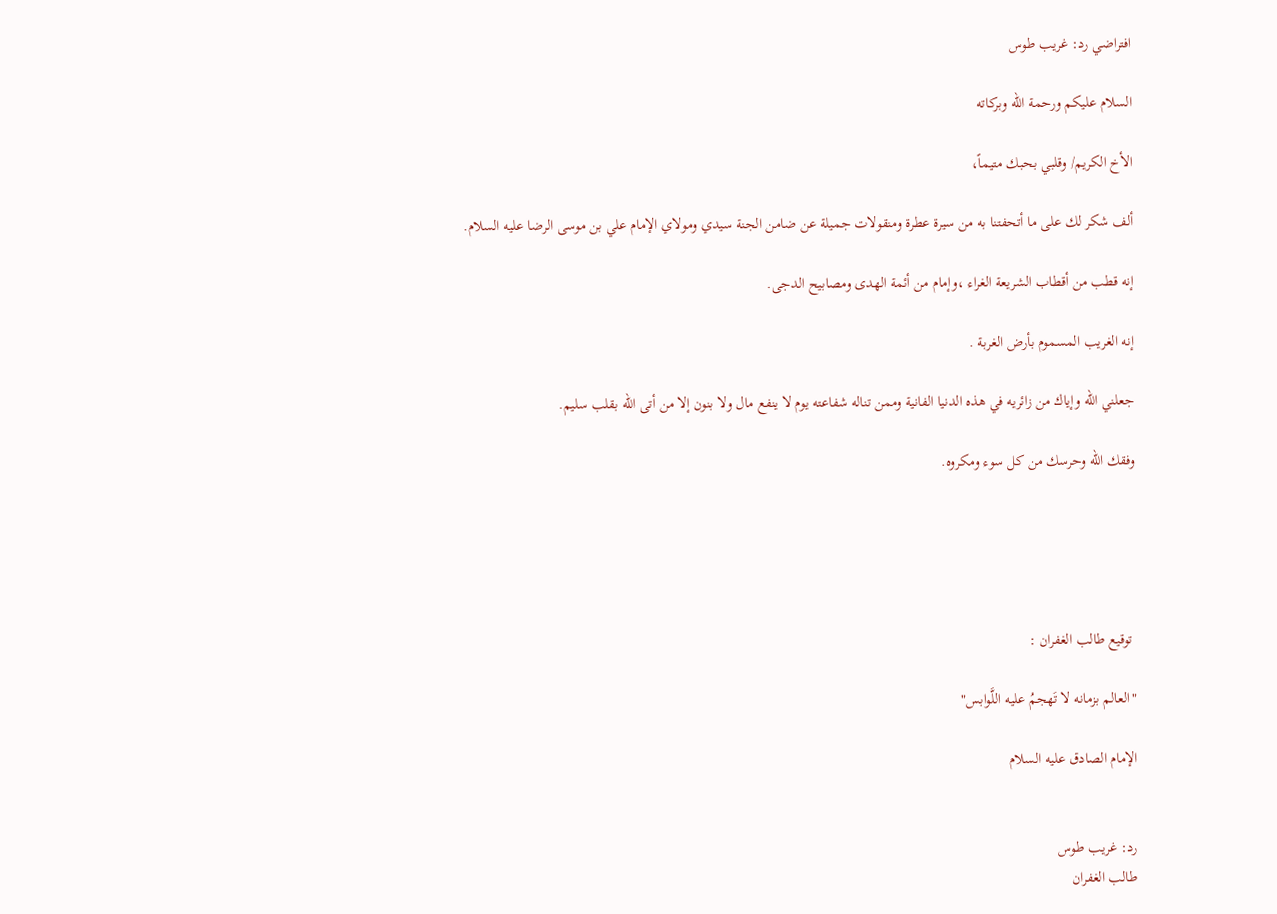افتراضي رد: غريب طوس

السلام عليكم ورحمة الله وبركاته

الأخ الكريم/ وقلبي بحبك متيماً،

ألف شكر لك على ما أتحفتنا به من سيرة عطرة ومنقولات جميلة عن ضامن الجنة سيدي ومولاي الإمام علي بن موسى الرضا عليه السلام.

إنه قطب من أقطاب الشريعة الغراء ،وإمام من أئمة الهدى ومصابيح الدجى.

إنه الغريب المسموم بأرض الغربة .

جعلني الله وإياك من زائريه في هذه الدنيا الفانية وممن تناله شفاعته يوم لا ينفع مال ولا بنون إلا من أتى الله بقلب سليم.

وفقك الله وحرسك من كل سوء ومكروه.





 توقيع طالب الغفران :

"العالم بزمانه لا تَهجمُ عليه اللَّوابس"

الإمام الصادق عليه السلام


رد: غريب طوس
طالب الغفران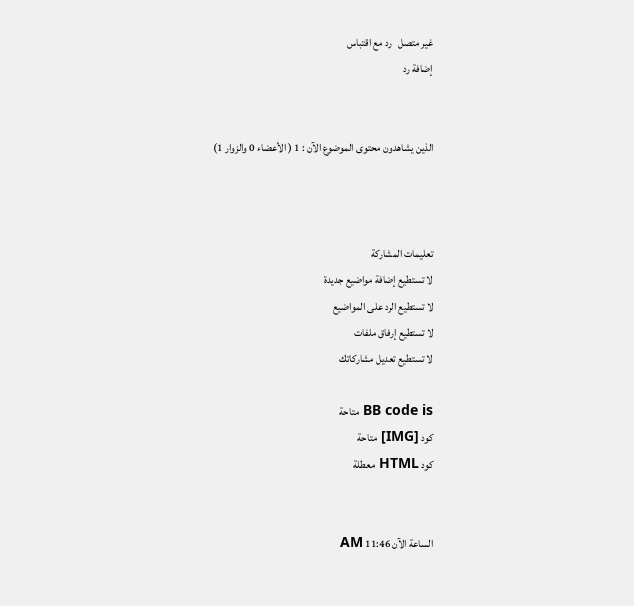غير متصل   رد مع اقتباس
إضافة رد


الذين يشاهدون محتوى الموضوع الآن : 1 ( الأعضاء 0 والزوار 1)



تعليمات المشاركة
لا تستطيع إضافة مواضيع جديدة
لا تستطيع الرد على المواضيع
لا تستطيع إرفاق ملفات
لا تستطيع تعديل مشاركاتك

BB code is متاحة
كود [IMG] متاحة
كود HTML معطلة


الساعة الآن 11:46 AM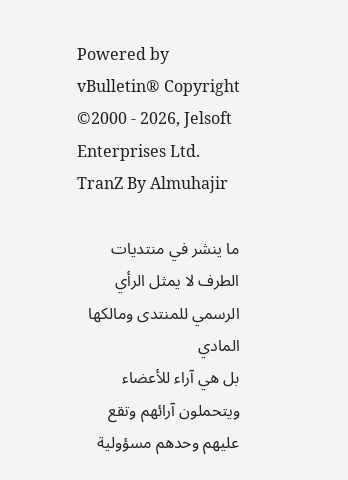Powered by vBulletin® Copyright ©2000 - 2026, Jelsoft Enterprises Ltd. TranZ By Almuhajir

ما ينشر في منتديات الطرف لا يمثل الرأي الرسمي للمنتدى ومالكها المادي
بل هي آراء للأعضاء ويتحملون آرائهم وتقع عليهم وحدهم مسؤولية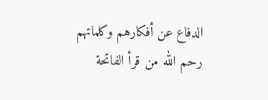الدفاع عن أفكارهم وكلماتهم
رحم الله من قرأ الفاتحة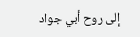إلى روح أبي جواد